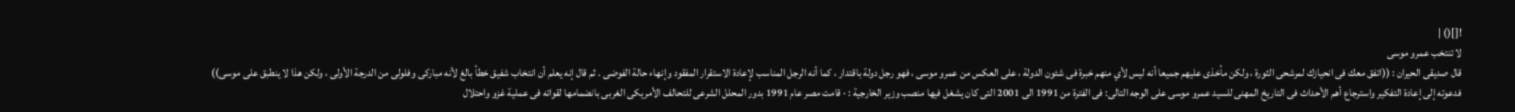![]() |
لا تنتخب عمرو موسى
قال صديقى الحيران : ((اتفق معك فى انحيازك لمرشحى الثورة ، ولكن مأخذى عليهم جميعا أنه ليس لأي منهم خبرة فى شئون الدولة ، على العكس من عمرو موسى ، فهو رجل دولة باقتدار ، كما أنه الرجل المناسب لإعادة الاستقرار المفقود وإنهاء حالة الفوضى . ثم قال إنه يعلم أن انتخاب شفيق خطأ بالغ لأنه مباركى وفلولى من الدرجة الأولى ، ولكن هذا لا ينطبق على موسى))
فدعوته إلى إعادة التفكير واسترجاع أهم الأحداث فى التاريخ المهنى للسيد عمرو موسى على الوجه التالى: فى الفترة من 1991 الى 2001 التى كان يشغل فيها منصب وزير الخارجية : · قامت مصر عام 1991 بدور المحلل الشرعى للتحالف الأمريكى الغربى بانضمامها لقواته فى عملية غزو واحتلال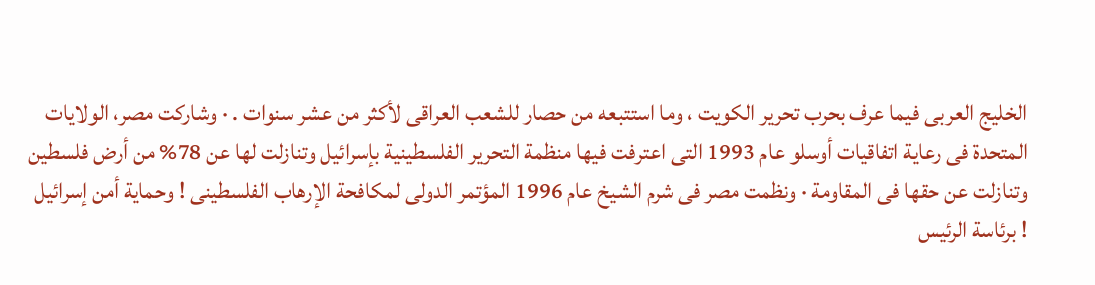الخليج العربى فيما عرف بحرب تحرير الكويت ، وما استتبعه من حصار للشعب العراقى لأكثر من عشر سنوات . · وشاركت مصر، الولايات المتحدة فى رعاية اتفاقيات أوسلو عام 1993 التى اعترفت فيها منظمة التحرير الفلسطينية بإسرائيل وتنازلت لها عن 78% من أرض فلسطين وتنازلت عن حقها فى المقاومة · ونظمت مصر فى شرم الشيخ عام 1996 المؤتمر الدولى لمكافحة الإرهاب الفلسطينى ! وحماية أمن إسرائيل ! برئاسة الرئيس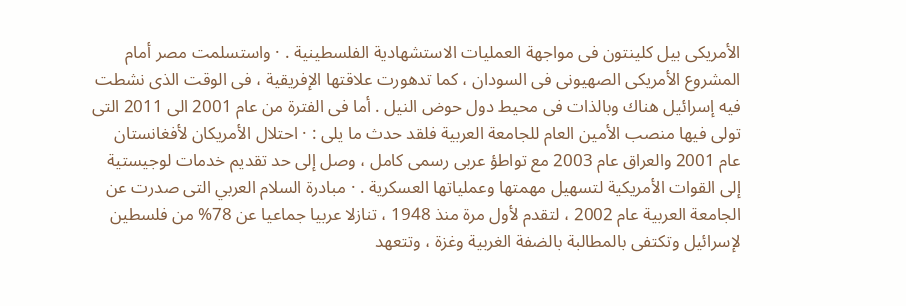الأمريكى بيل كلينتون فى مواجهة العمليات الاستشهادية الفلسطينية . · واستسلمت مصر أمام المشروع الأمريكى الصهيونى فى السودان ، كما تدهورت علاقتها الإفريقية ، فى الوقت الذى نشطت فيه إسرائيل هناك وبالذات فى محيط دول حوض النيل . أما فى الفترة من عام 2001 الى 2011 التى تولى فيها منصب الأمين العام للجامعة العربية فلقد حدث ما يلى : · احتلال الأمريكان لأفغانستان عام 2001 والعراق عام 2003 مع تواطؤ عربى رسمى كامل ، وصل إلى حد تقديم خدمات لوجيستية إلى القوات الأمريكية لتسهيل مهمتها وعملياتها العسكرية . · مبادرة السلام العربي التى صدرت عن الجامعة العربية عام 2002 ، لتقدم لأول مرة منذ 1948 ، تنازلا عربيا جماعيا عن 78% من فلسطين لإسرائيل وتكتفى بالمطالبة بالضفة الغربية وغزة ، وتتعهد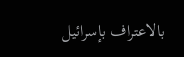بالاعتراف بإسرائيل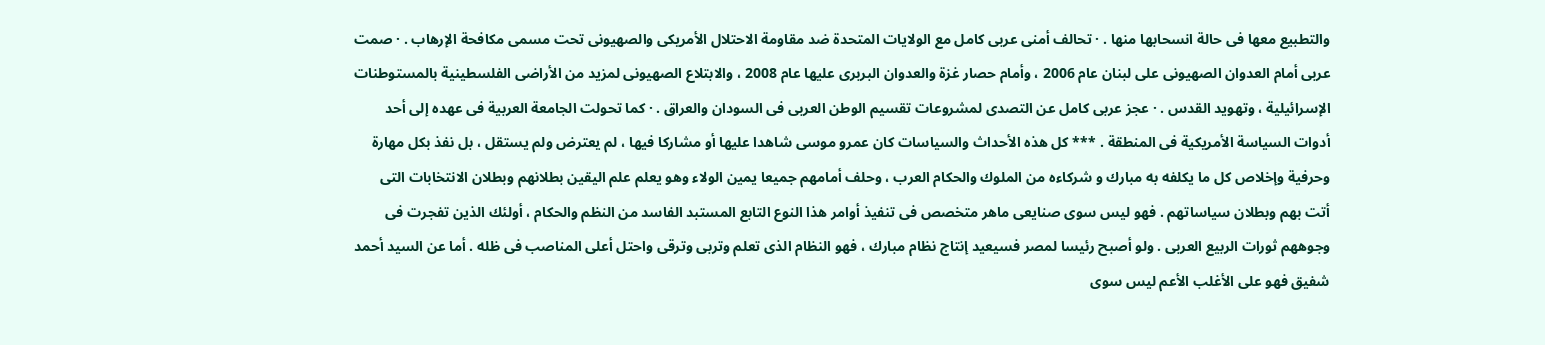والتطبيع معها فى حالة انسحابها منها . · تحالف أمنى عربى كامل مع الولايات المتحدة ضد مقاومة الاحتلال الأمريكى والصهيونى تحت مسمى مكافحة الإرهاب . · صمت عربى أمام العدوان الصهيونى على لبنان عام 2006 ، وأمام حصار غزة والعدوان البربرى عليها عام 2008 ، والابتلاع الصهيونى لمزيد من الأراضى الفلسطينية بالمستوطنات الإسرائيلية ، وتهويد القدس . · عجز عربى كامل عن التصدى لمشروعات تقسيم الوطن العربى فى السودان والعراق . · كما تحولت الجامعة العربية فى عهده إلى أحد أدوات السياسة الأمريكية فى المنطقة . *** كل هذه الأحداث والسياسات كان عمرو موسى شاهدا عليها أو مشاركا فيها ، لم يعترض ولم يستقل ، بل نفذ بكل مهارة وحرفية وإخلاص كل ما يكلفه به مبارك و شركاءه من الملوك والحكام العرب ، وحلف أمامهم جميعا يمين الولاء وهو يعلم علم اليقين بطلانهم وبطلان الانتخابات التى أتت بهم وبطلان سياساتهم . فهو ليس سوى صنايعى ماهر متخصص فى تنفيذ أوامر هذا النوع التابع المستبد الفاسد من النظم والحكام ، أولئك الذين تفجرت فى وجوههم ثورات الربيع العربى . ولو أصبح رئيسا لمصر فسيعيد إنتاج نظام مبارك ، فهو النظام الذى تعلم وتربى وترقى واحتل أعلى المناصب فى ظله . أما عن السيد أحمد شفيق فهو على الأغلب الأعم ليس سوى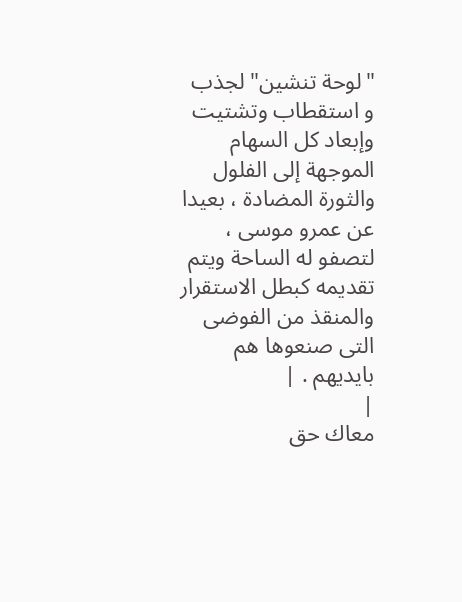"لوحة تنشين" لجذب و استقطاب وتشتيت وإبعاد كل السهام الموجهة إلى الفلول والثورة المضادة ، بعيدا عن عمرو موسى ، لتصفو له الساحة ويتم تقديمه كبطل الاستقرار والمنقذ من الفوضى التى صنعوها هم بايديهم . |
|
معاك حق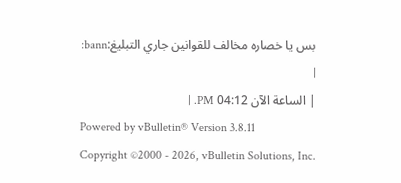بس يا خصاره مخالف للقوانين جاري التبليغ:bann:
|
| الساعة الآن 04:12 PM. |
Powered by vBulletin® Version 3.8.11
Copyright ©2000 - 2026, vBulletin Solutions, Inc.